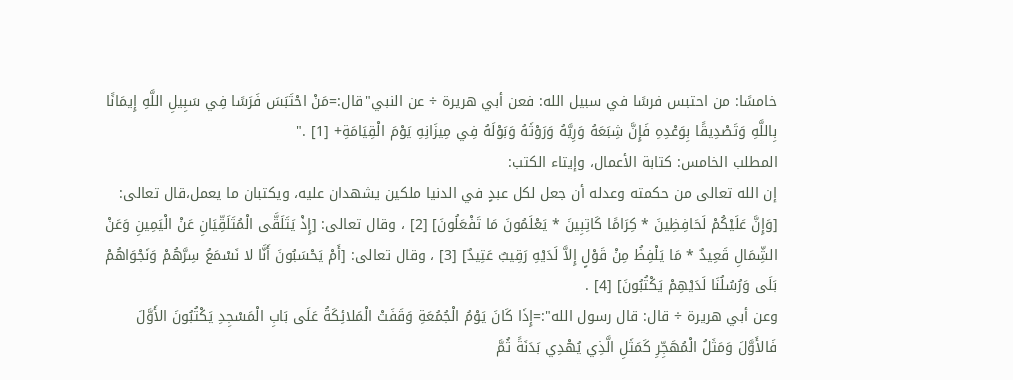خامسًا: من احتبس فرسًا في سبيل الله: فعن أبي هريرة ÷ عن النبي"قال:=مَنْ احْتَبَسَ فَرَسًا فِي سَبِيلِ اللَّهِ إِيمَانًا بِاللَّهِ وَتَصْدِيقًا بِوَعْدِهِ فَإِنَّ شِبَعَهُ وَرِيَّهُ وَرَوْثَهُ وَبَوْلَهُ فِي مِيزَانِهِ يَوْمَ الْقِيَامَةِ+ [1] ."
المطلب الخامس: كتابة الأعمال، وإيتاء الكتب:
إن الله تعالى من حكمته وعدله أن جعل لكل عبدٍ في الدنيا ملكين يشهدان عليه، ويكتبان ما يعمل،قال تعالى: [وَإِنَّ عَلَيْكُمْ لَحَافِظِينَ * كِرَامًا كَاتِبِينَ * يَعْلَمُونَ مَا تَفْعَلُونَ] [2] ، وقال تعالى: [إِذْ يَتَلَقَّى الْمُتَلَقِّيَانِ عَنْ الْيَمِينِ وَعَنْ الشِّمَالِ قَعِيدٌ * مَا يَلْفِظُ مِنْ قَوْلٍ إِلاَّ لَدَيْهِ رَقِيبٌ عَتِيدٌ] [3] ، وقال تعالى: [أَمْ يَحْسَبُونَ أَنَّا لا نَسْمَعُ سِرَّهُمْ وَنَجْوَاهُمْ بَلَى وَرُسُلُنَا لَدَيْهِمْ يَكْتُبُونَ] [4] .
وعن أبي هريرة ÷ قال: قال رسول الله":=إِذَا كَانَ يَوْمُ الْجُمُعَةِ وَقَفَتْ الْمَلائِكَةُ عَلَى بَابِ الْمَسْجِدِ يَكْتُبُونَ الأَوَّلَ فَالأَوَّلَ وَمَثَلُ الْمُهَجِّرِ كَمَثَلِ الَّذِي يُهْدِي بَدَنَةً ثُمَّ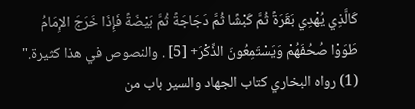كَالَّذِي يُهْدِي بَقَرَةً ثُمَّ كَبْشًا ثُمَّ دَجَاجَةً ثُمَّ بَيْضَةً فَإِذَا خَرَجَ الإِمَامُ طَوَوْا صُحُفَهُمْ وَيَسْتَمِعُونَ الذِّكْرَ+ [5] . والنصوص في هذا كثيرة."
(1) رواه البخاري كتاب الجهاد والسير باب من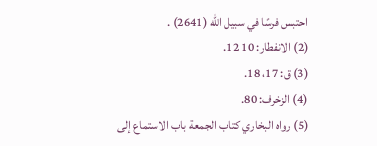احتبس فرسًا في سبيل الله (2641) .
(2) الانفطار: 10 12.
(3) ق: 17، 18.
(4) الزخرف: 80.
(5) رواه البخاري كتاب الجمعة باب الاستماع إلى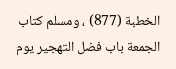الخطبة (877) ، ومسلم كتاب الجمعة باب فضل التهجير يوم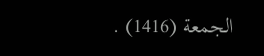الجمعة (1416) .